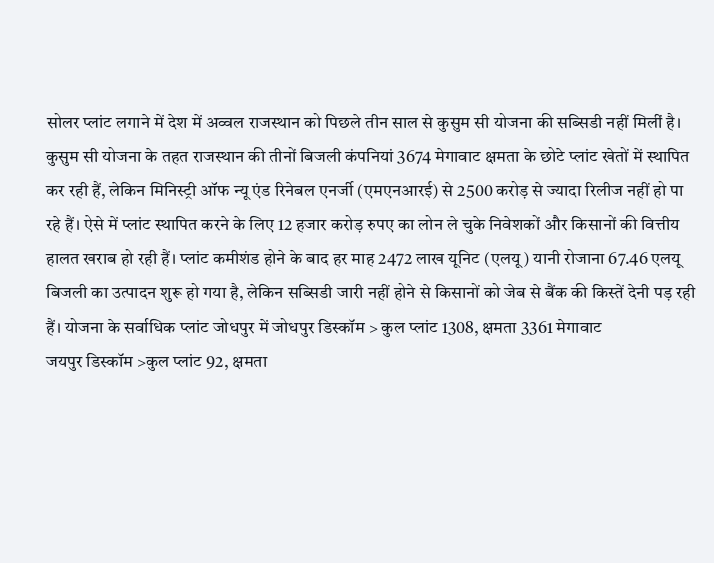सोलर प्लांट लगाने में देश में अव्वल राजस्थान को पिछले तीन साल से कुसुम सी योजना की सब्सिडी नहीं मिलीं है। कुसुम सी योजना के तहत राजस्थान की तीनों बिजली कंपनियां 3674 मेगावाट क्षमता के छोटे प्लांट खेतों में स्थापित कर रही हैं, लेकिन मिनिस्ट्री ऑफ न्यू एंड रिनेबल एनर्जी (एमएनआरई) से 2500 करोड़ से ज्यादा रिलीज नहीं हो पा रहे हैं। ऐसे में प्लांट स्थापित करने के लिए 12 हजार करोड़ रुपए का लोन ले चुके निवेशकों और किसानों की वित्तीय हालत खराब हो रही हैं। प्लांट कमीशंड होने के बाद हर माह 2472 लाख यूनिट (एलयू) यानी रोजाना 67.46 एलयू बिजली का उत्पादन शुरू हो गया है, लेकिन सब्सिडी जारी नहीं होने से किसानों को जेब से बैंक की किस्तें देनी पड़ रही हैं। योजना के सर्वाधिक प्लांट जोधपुर में जोधपुर डिस्कॉम > कुल प्लांट 1308, क्षमता 3361 मेगावाट
जयपुर डिस्कॉम >कुल प्लांट 92, क्षमता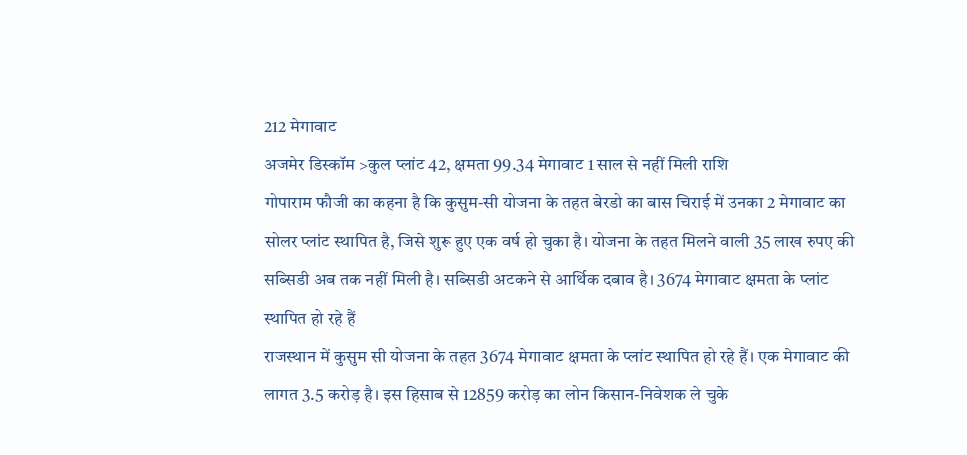212 मेगावाट
अजमेर डिस्कॉम >कुल प्लांट 42, क्षमता 99.34 मेगावाट 1 साल से नहीं मिली राशि
गोपाराम फौजी का कहना है कि कुसुम-सी योजना के तहत बेरडो का बास चिराई में उनका 2 मेगावाट का सोलर प्लांट स्थापित है, जिसे शुरू हुए एक वर्ष हो चुका है। योजना के तहत मिलने वाली 35 लाख रुपए की सब्सिडी अब तक नहीं मिली है। सब्सिडी अटकने से आर्थिक दबाव है। 3674 मेगावाट क्षमता के प्लांट स्थापित हो रहे हैं
राजस्थान में कुसुम सी योजना के तहत 3674 मेगावाट क्षमता के प्लांट स्थापित हो रहे हैं। एक मेगावाट की लागत 3.5 करोड़ है। इस हिसाब से 12859 करोड़ का लोन किसान-निवेशक ले चुके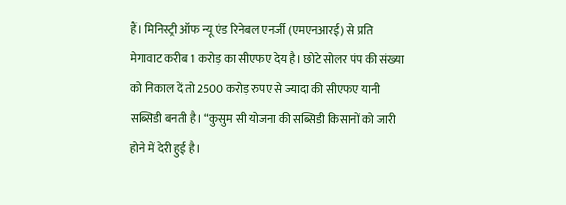हैं। मिनिस्ट्री ऑफ न्यू एंड रिनेबल एनर्जी (एमएनआरई) से प्रति मेगावाट करीब 1 करोड़ का सीएफए देय है। छोटे सोलर पंप की संख्या को निकाल दें तो 2500 करोड़ रुपए से ज्यादा की सीएफए यानी सब्सिडी बनती है। “कुसुम सी योजना की सब्सिडी किसानों को जारी होने में देरी हुई है।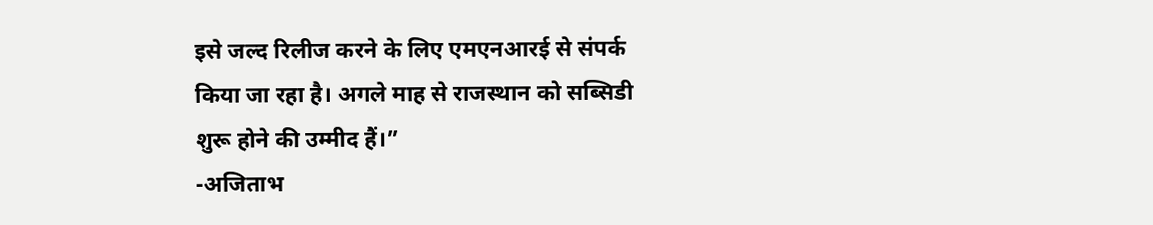इसे जल्द रिलीज करने के लिए एमएनआरई से संपर्क किया जा रहा है। अगले माह से राजस्थान को सब्सिडी शुरू होने की उम्मीद हैं।”
-अजिताभ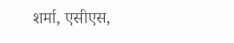शर्मा, एसीएस,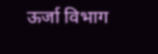ऊर्जा विभाग